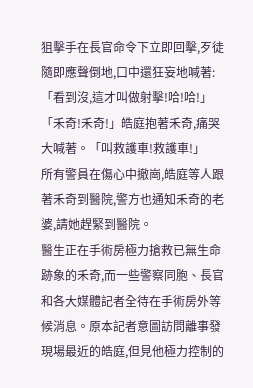狙擊手在長官命令下立即回擊,歹徒隨即應聲倒地,口中還狂妄地喊著:
「看到沒,這才叫做射擊!哈!哈!」
「禾奇!禾奇!」皓庭抱著禾奇,痛哭大喊著。「叫救護車!救護車!」
所有警員在傷心中撤崗,皓庭等人跟著禾奇到醫院,警方也通知禾奇的老婆,請她趕緊到醫院。
醫生正在手術房極力搶救已無生命跡象的禾奇,而一些警察同胞、長官和各大媒體記者全待在手術房外等候消息。原本記者意圖訪問離事發現場最近的皓庭,但見他極力控制的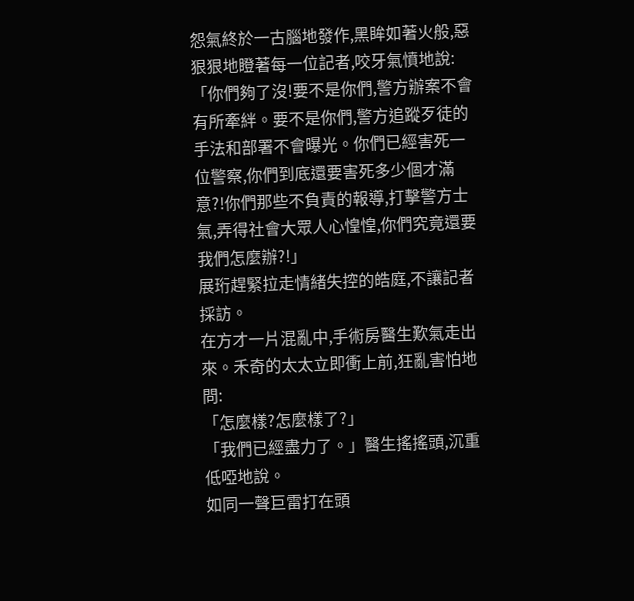怨氣終於一古腦地發作,黑眸如著火般,惡狠狠地瞪著每一位記者,咬牙氣憤地說:
「你們夠了沒!要不是你們,警方辦案不會有所牽絆。要不是你們,警方追蹤歹徒的手法和部署不會曝光。你們已經害死一位警察,你們到底還要害死多少個才滿意?!你們那些不負責的報導,打擊警方士氣,弄得社會大眾人心惶惶,你們究竟還要我們怎麼辦?!」
展珩趕緊拉走情緒失控的皓庭,不讓記者採訪。
在方才一片混亂中,手術房醫生歎氣走出來。禾奇的太太立即衝上前,狂亂害怕地問:
「怎麼樣?怎麼樣了?」
「我們已經盡力了。」醫生搖搖頭,沉重低啞地說。
如同一聲巨雷打在頭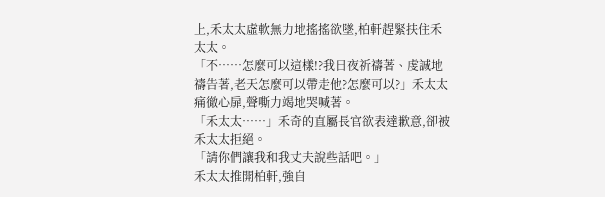上,禾太太虛軟無力地搖搖欲墜,柏軒趕緊扶住禾太太。
「不……怎麼可以這樣!?我日夜祈禱著、虔誠地禱告著,老天怎麼可以帶走他?怎麼可以?」禾太太痛徹心扉,聲嘶力竭地哭喊著。
「禾太太……」禾奇的直屬長官欲表達歉意,卻被禾太太拒絕。
「請你們讓我和我丈夫說些話吧。」
禾太太推開柏軒,強自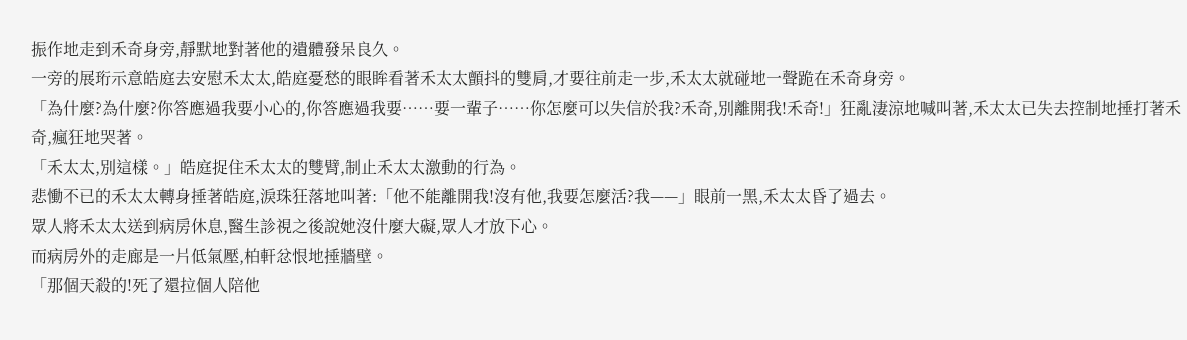振作地走到禾奇身旁,靜默地對著他的遺體發呆良久。
一旁的展珩示意皓庭去安慰禾太太,皓庭憂愁的眼眸看著禾太太顫抖的雙肩,才要往前走一步,禾太太就碰地一聲跪在禾奇身旁。
「為什麼?為什麼?你答應過我要小心的,你答應過我要……要一輩子……你怎麼可以失信於我?禾奇,別離開我!禾奇!」狂亂淒涼地喊叫著,禾太太已失去控制地捶打著禾奇,瘋狂地哭著。
「禾太太,別這樣。」皓庭捉住禾太太的雙臂,制止禾太太激動的行為。
悲慟不已的禾太太轉身捶著皓庭,淚珠狂落地叫著:「他不能離開我!沒有他,我要怎麼活?我——」眼前一黑,禾太太昏了過去。
眾人將禾太太送到病房休息,醫生診視之後說她沒什麼大礙,眾人才放下心。
而病房外的走廊是一片低氣壓,柏軒忿恨地捶牆壁。
「那個天殺的!死了還拉個人陪他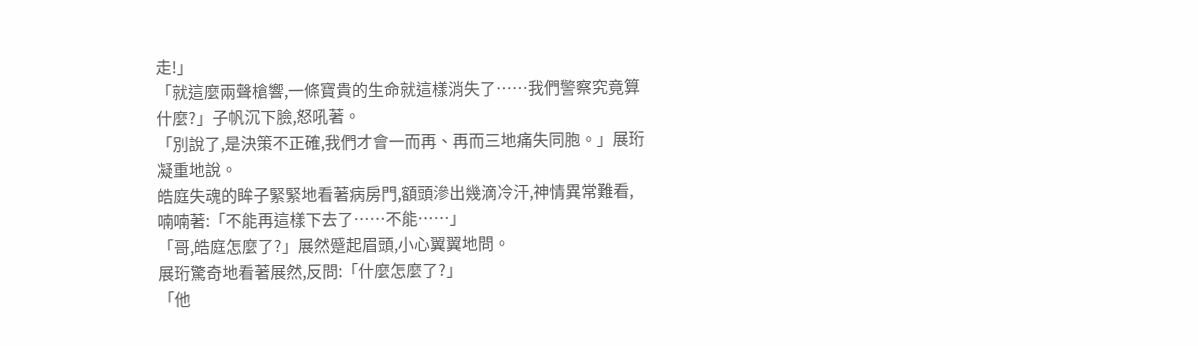走!」
「就這麼兩聲槍響,一條寶貴的生命就這樣消失了……我們警察究竟算什麼?」子帆沉下臉,怒吼著。
「別說了,是決策不正確,我們才會一而再、再而三地痛失同胞。」展珩凝重地說。
皓庭失魂的眸子緊緊地看著病房門,額頭滲出幾滴冷汗,神情異常難看,喃喃著:「不能再這樣下去了……不能……」
「哥,皓庭怎麼了?」展然蹙起眉頭,小心翼翼地問。
展珩驚奇地看著展然,反問:「什麼怎麼了?」
「他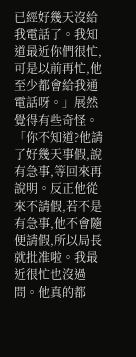已經好幾天沒給我電話了。我知道最近你們很忙,可是以前再忙,他至少都會給我通電話呀。」展然覺得有些奇怪。
「你不知道?他請了好幾天事假,說有急事,等回來再說明。反正他從來不請假,若不是有急事,他不會隨便請假,所以局長就批准啦。我最近很忙也沒過問。他真的都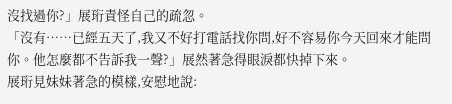沒找過你?」展珩責怪自己的疏忽。
「沒有……已經五天了,我又不好打電話找你問,好不容易你今天回來才能問你。他怎麼都不告訴我一聲?」展然著急得眼淚都快掉下來。
展珩見妹妹著急的模樣,安慰地說: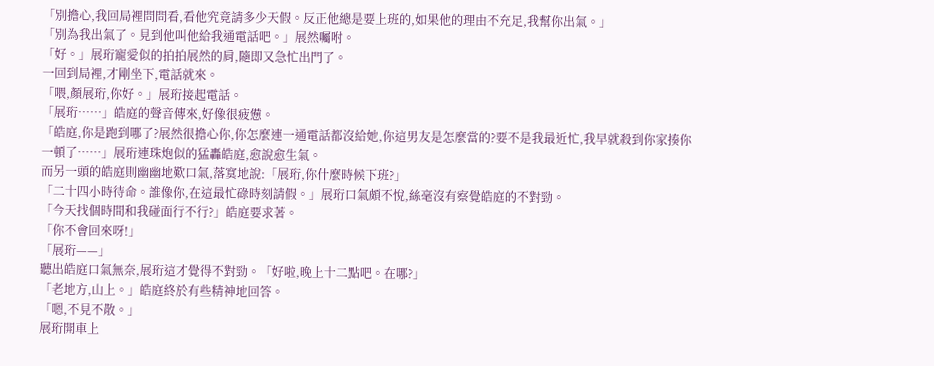「別擔心,我回局裡問問看,看他究竟請多少天假。反正他總是要上班的,如果他的理由不充足,我幫你出氣。」
「別為我出氣了。見到他叫他給我通電話吧。」展然囑咐。
「好。」展珩寵愛似的拍拍展然的肩,隨即又急忙出門了。
一回到局裡,才剛坐下,電話就來。
「喂,顏展珩,你好。」展珩接起電話。
「展珩……」皓庭的聲音傳來,好像很疲憊。
「皓庭,你是跑到哪了?展然很擔心你,你怎麼連一通電話都沒給她,你這男友是怎麼當的?要不是我最近忙,我早就殺到你家揍你一頓了……」展珩連珠炮似的猛轟皓庭,愈說愈生氣。
而另一頭的皓庭則幽幽地歎口氣,落寞地說:「展珩,你什麼時候下班?」
「二十四小時待命。誰像你,在這最忙碌時刻請假。」展珩口氣頗不悅,絲毫沒有察覺皓庭的不對勁。
「今天找個時間和我碰面行不行?」皓庭要求著。
「你不會回來呀!」
「展珩——」
聽出皓庭口氣無奈,展珩這才覺得不對勁。「好啦,晚上十二點吧。在哪?」
「老地方,山上。」皓庭終於有些精神地回答。
「嗯,不見不散。」
展珩開車上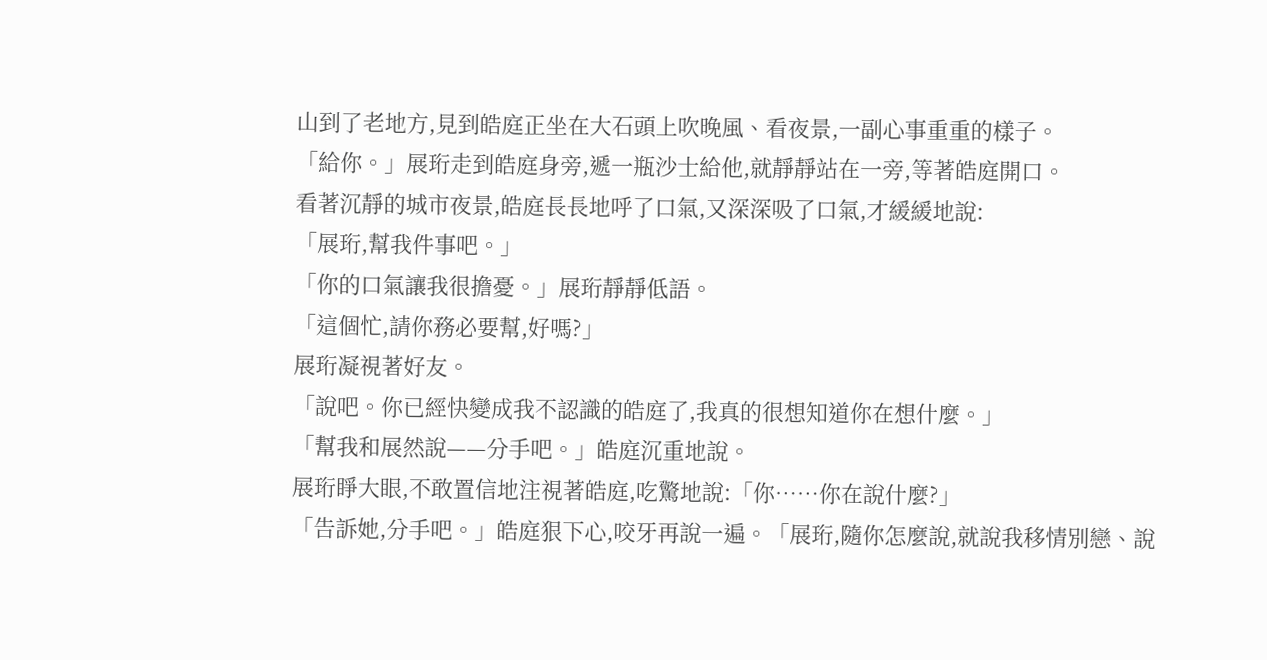山到了老地方,見到皓庭正坐在大石頭上吹晚風、看夜景,一副心事重重的樣子。
「給你。」展珩走到皓庭身旁,遞一瓶沙士給他,就靜靜站在一旁,等著皓庭開口。
看著沉靜的城市夜景,皓庭長長地呼了口氣,又深深吸了口氣,才緩緩地說:
「展珩,幫我件事吧。」
「你的口氣讓我很擔憂。」展珩靜靜低語。
「這個忙,請你務必要幫,好嗎?」
展珩凝視著好友。
「說吧。你已經快變成我不認識的皓庭了,我真的很想知道你在想什麼。」
「幫我和展然說——分手吧。」皓庭沉重地說。
展珩睜大眼,不敢置信地注視著皓庭,吃驚地說:「你……你在說什麼?」
「告訴她,分手吧。」皓庭狠下心,咬牙再說一遍。「展珩,隨你怎麼說,就說我移情別戀、說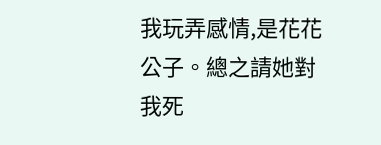我玩弄感情,是花花公子。總之請她對我死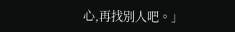心,再找別人吧。」